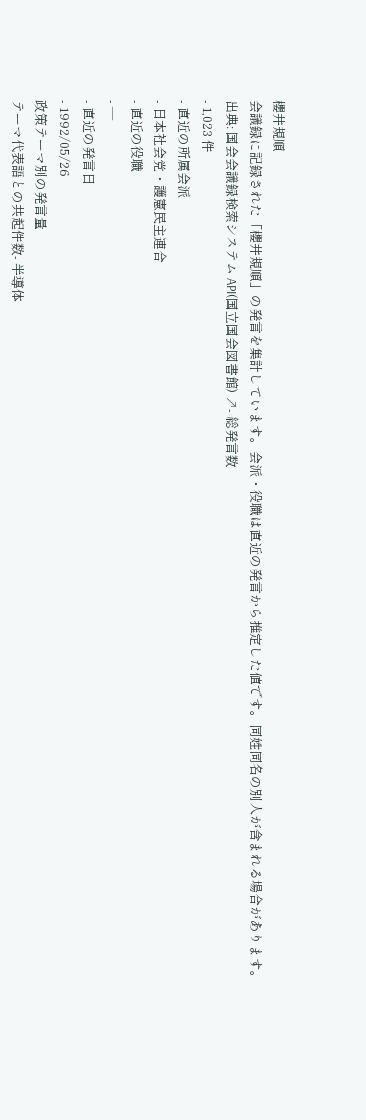櫻井規順
会議録に記録された「櫻井規順」の発言を集計しています。会派・役職は直近の発言から推定した値です。同姓同名の別人が含まれる場合があります。
出典: 国会会議録検索システム API(国立国会図書館) ↗- 総発言数
- 1,023 件
- 直近の所属会派
- 日本社会党・護憲民主連合
- 直近の役職
- —
- 直近の発言日
- 1992/05/26
政策テーマ別の発言量
テーマ代表語との共起件数- 半導体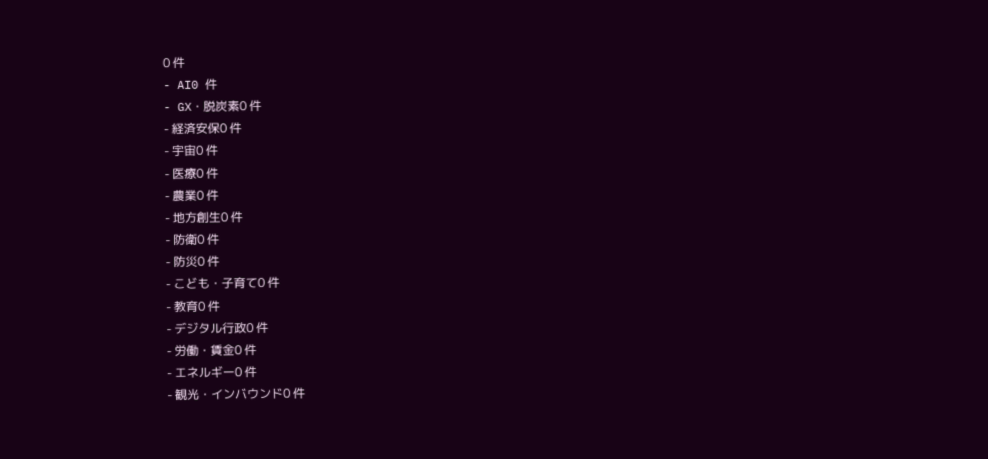0 件
- AI0 件
- GX・脱炭素0 件
- 経済安保0 件
- 宇宙0 件
- 医療0 件
- 農業0 件
- 地方創生0 件
- 防衛0 件
- 防災0 件
- こども・子育て0 件
- 教育0 件
- デジタル行政0 件
- 労働・賃金0 件
- エネルギー0 件
- 観光・インバウンド0 件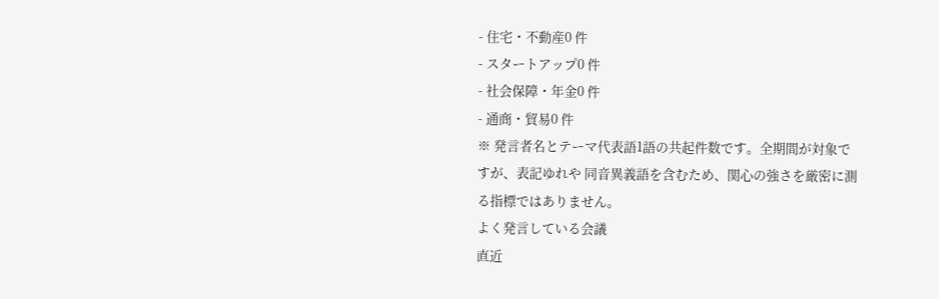- 住宅・不動産0 件
- スタートアップ0 件
- 社会保障・年金0 件
- 通商・貿易0 件
※ 発言者名とテーマ代表語1語の共起件数です。全期間が対象ですが、表記ゆれや 同音異義語を含むため、関心の強さを厳密に測る指標ではありません。
よく発言している会議
直近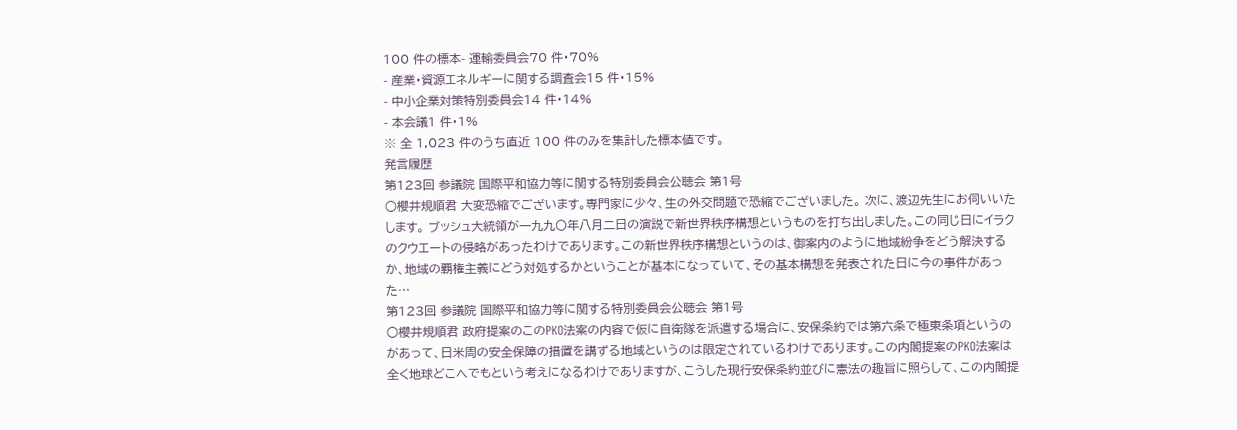100 件の標本- 運輸委員会70 件・70%
- 産業・資源エネルギーに関する調査会15 件・15%
- 中小企業対策特別委員会14 件・14%
- 本会議1 件・1%
※ 全 1,023 件のうち直近 100 件のみを集計した標本値です。
発言履歴
第123回 参議院 国際平和協力等に関する特別委員会公聴会 第1号
○櫻井規順君 大変恐縮でございます。専門家に少々、生の外交問題で恐縮でございました。 次に、渡辺先生にお伺いいたします。 ブッシュ大統領が一九九〇年八月二日の演説で新世界秩序構想というものを打ち出しました。この同じ日にイラクのクウエートの侵略があったわけであります。この新世界秩序構想というのは、御案内のように地域紛争をどう解決するか、地域の覇権主義にどう対処するかということが基本になっていて、その基本構想を発表された日に今の事件があった…
第123回 参議院 国際平和協力等に関する特別委員会公聴会 第1号
○櫻井規順君 政府提案のこのPKO法案の内容で仮に自衛隊を派遣する場合に、安保条約では第六条で極東条項というのがあって、日米周の安全保障の措置を講ずる地域というのは限定されているわけであります。この内閣提案のPKO法案は全く地球どこへでもという考えになるわけでありますが、こうした現行安保条約並びに憲法の趣旨に照らして、この内閣提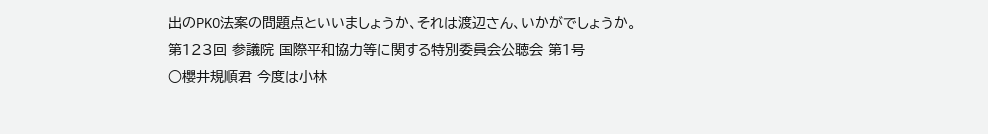出のPKO法案の問題点といいましょうか、それは渡辺さん、いかがでしょうか。
第123回 参議院 国際平和協力等に関する特別委員会公聴会 第1号
○櫻井規順君 今度は小林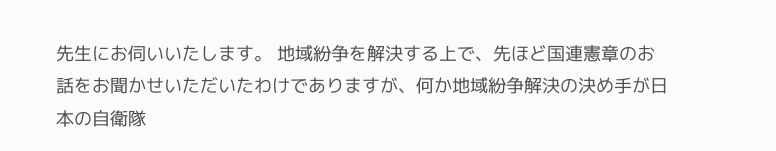先生にお伺いいたします。 地域紛争を解決する上で、先ほど国連憲章のお話をお聞かせいただいたわけでありますが、何か地域紛争解決の決め手が日本の自衛隊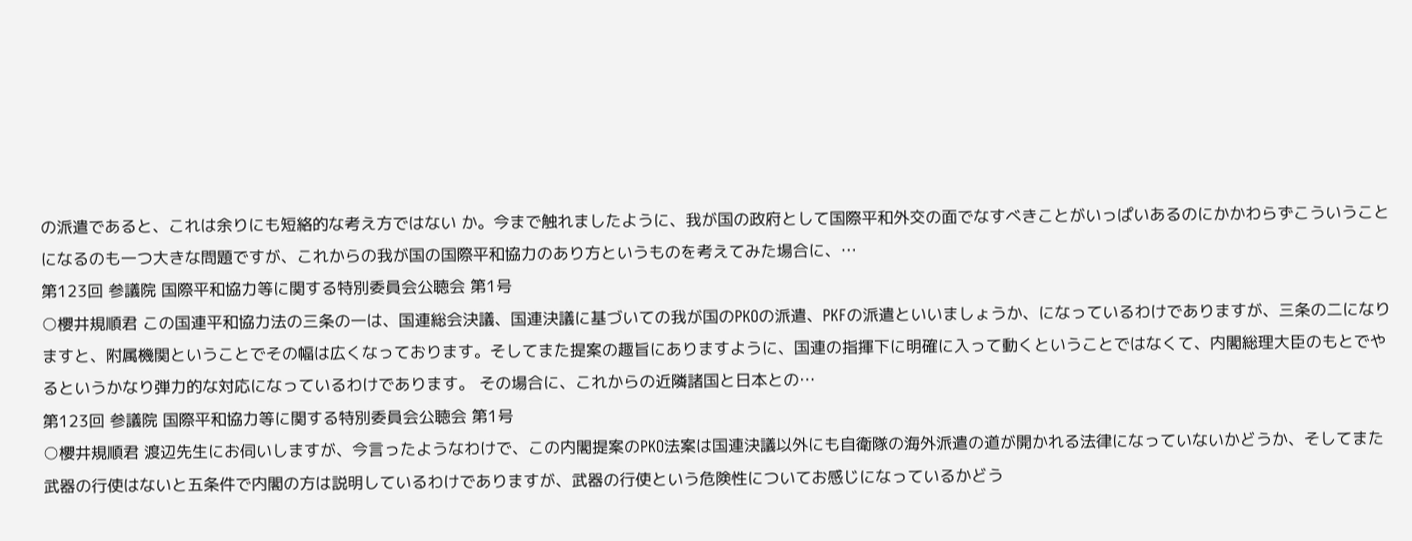の派遣であると、これは余りにも短絡的な考え方ではない か。今まで触れましたように、我が国の政府として国際平和外交の面でなすべきことがいっぱいあるのにかかわらずこういうことになるのも一つ大きな問題ですが、これからの我が国の国際平和協力のあり方というものを考えてみた場合に、…
第123回 参議院 国際平和協力等に関する特別委員会公聴会 第1号
○櫻井規順君 この国連平和協力法の三条の一は、国連総会決議、国連決議に基づいての我が国のPKOの派遣、PKFの派遣といいましょうか、になっているわけでありますが、三条の二になりますと、附属機関ということでその幅は広くなっております。そしてまた提案の趣旨にありますように、国連の指揮下に明確に入って動くということではなくて、内閣総理大臣のもとでやるというかなり弾力的な対応になっているわけであります。 その場合に、これからの近隣諸国と日本との…
第123回 参議院 国際平和協力等に関する特別委員会公聴会 第1号
○櫻井規順君 渡辺先生にお伺いしますが、今言ったようなわけで、この内閣提案のPKO法案は国連決議以外にも自衛隊の海外派遣の道が開かれる法律になっていないかどうか、そしてまた武器の行使はないと五条件で内閣の方は説明しているわけでありますが、武器の行使という危険性についてお感じになっているかどう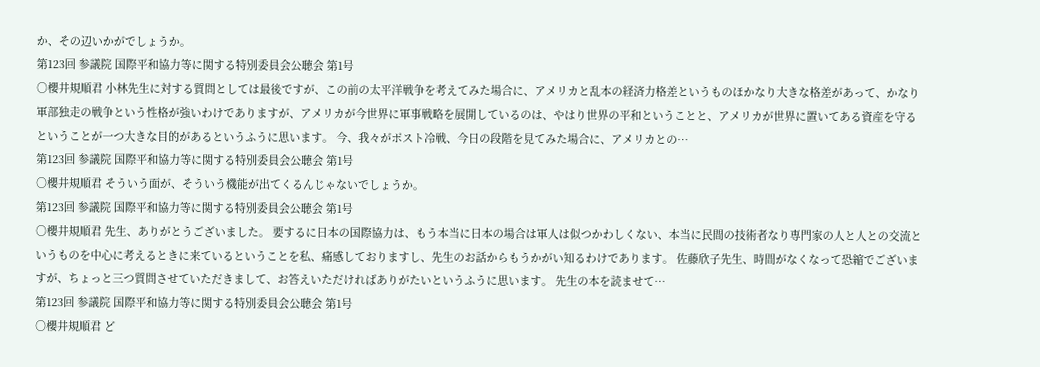か、その辺いかがでしょうか。
第123回 参議院 国際平和協力等に関する特別委員会公聴会 第1号
○櫻井規順君 小林先生に対する質問としては最後ですが、この前の太平洋戦争を考えてみた場合に、アメリカと乱本の経済力格差というものほかなり大きな格差があって、かなり軍部独走の戦争という性格が強いわけでありますが、アメリカが今世界に軍事戦略を展開しているのは、やはり世界の平和ということと、アメリカが世界に置いてある資産を守るということが一つ大きな目的があるというふうに思います。 今、我々がポスト冷戦、今日の段階を見てみた場合に、アメリカとの…
第123回 参議院 国際平和協力等に関する特別委員会公聴会 第1号
○櫻井規順君 そういう面が、そういう機能が出てくるんじゃないでしょうか。
第123回 参議院 国際平和協力等に関する特別委員会公聴会 第1号
○櫻井規順君 先生、ありがとうございました。 要するに日本の国際協力は、もう本当に日本の場合は軍人は似つかわしくない、本当に民間の技術者なり専門家の人と人との交流というものを中心に考えるときに来ているということを私、痛感しておりますし、先生のお話からもうかがい知るわけであります。 佐藤欣子先生、時間がなくなって恐縮でございますが、ちょっと三つ質問させていただきまして、お答えいただければありがたいというふうに思います。 先生の本を読ませて…
第123回 参議院 国際平和協力等に関する特別委員会公聴会 第1号
○櫻井規順君 ど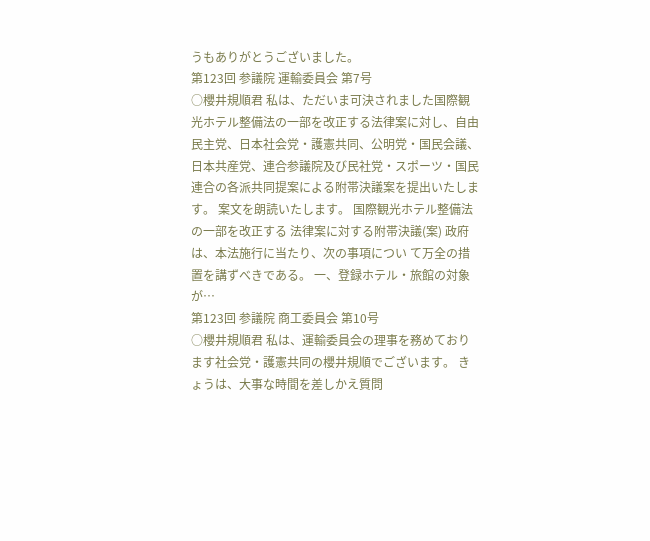うもありがとうございました。
第123回 参議院 運輸委員会 第7号
○櫻井規順君 私は、ただいま可決されました国際観光ホテル整備法の一部を改正する法律案に対し、自由民主党、日本社会党・護憲共同、公明党・国民会議、日本共産党、連合参議院及び民社党・スポーツ・国民連合の各派共同提案による附帯決議案を提出いたします。 案文を朗読いたします。 国際観光ホテル整備法の一部を改正する 法律案に対する附帯決議(案) 政府は、本法施行に当たり、次の事項につい て万全の措置を講ずべきである。 一、登録ホテル・旅館の対象が…
第123回 参議院 商工委員会 第10号
○櫻井規順君 私は、運輸委員会の理事を務めております社会党・護憲共同の櫻井規順でございます。 きょうは、大事な時間を差しかえ質問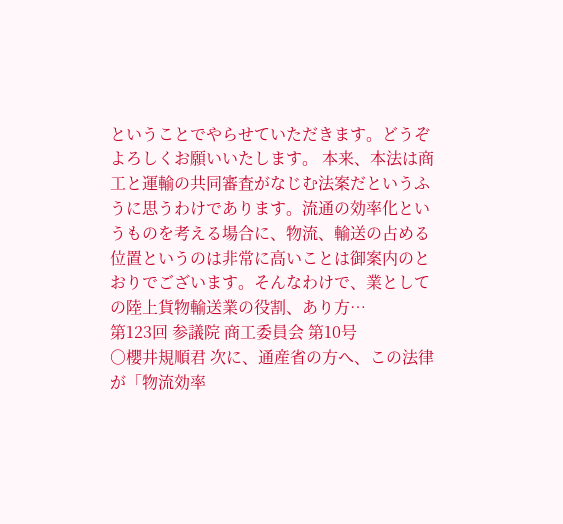ということでやらせていただきます。どうぞよろしくお願いいたします。 本来、本法は商工と運輸の共同審査がなじむ法案だというふうに思うわけであります。流通の効率化というものを考える場合に、物流、輸送の占める位置というのは非常に高いことは御案内のとおりでございます。そんなわけで、業としての陸上貨物輸送業の役割、あり方…
第123回 参議院 商工委員会 第10号
○櫻井規順君 次に、通産省の方へ、この法律が「物流効率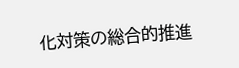化対策の総合的推進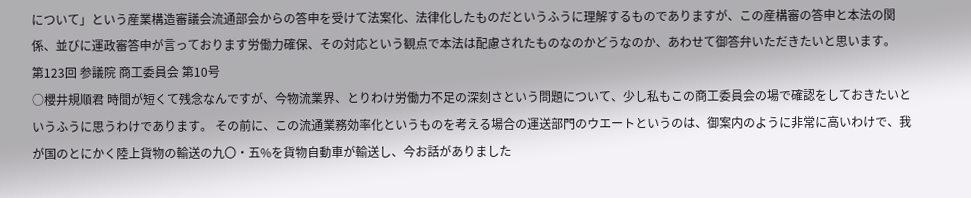について」という産業構造審議会流通部会からの答申を受けて法案化、法律化したものだというふうに理解するものでありますが、この産構審の答申と本法の関係、並びに運政審答申が言っております労働力確保、その対応という観点で本法は配慮されたものなのかどうなのか、あわせて御答弁いただきたいと思います。
第123回 参議院 商工委員会 第10号
○櫻井規順君 時間が短くて残念なんですが、今物流業界、とりわけ労働力不足の深刻さという問題について、少し私もこの商工委員会の場で確認をしておきたいというふうに思うわけであります。 その前に、この流通業務効率化というものを考える場合の運送部門のウエートというのは、御案内のように非常に高いわけで、我が国のとにかく陸上貨物の輸送の九〇・五%を貨物自動車が輸送し、今お話がありました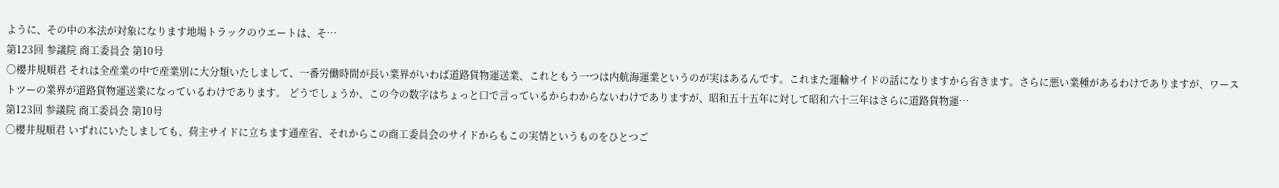ように、その中の本法が対象になります地場トラックのウエートは、そ…
第123回 参議院 商工委員会 第10号
○櫻井規順君 それは全産業の中で産業別に大分類いたしまして、一番労働時間が長い業界がいわば道路貨物運送業、これともう一つは内航海運業というのが実はあるんです。これまた運輸サイドの話になりますから省きます。さらに悪い業種があるわけでありますが、ワーストツーの業界が道路貨物運送業になっているわけであります。 どうでしょうか、この今の数字はちょっと口で言っているからわからないわけでありますが、昭和五十五年に対して昭和六十三年はさらに道路貨物運…
第123回 参議院 商工委員会 第10号
○櫻井規順君 いずれにいたしましても、荷主サイドに立ちます通産省、それからこの商工委員会のサイドからもこの実情というものをひとつご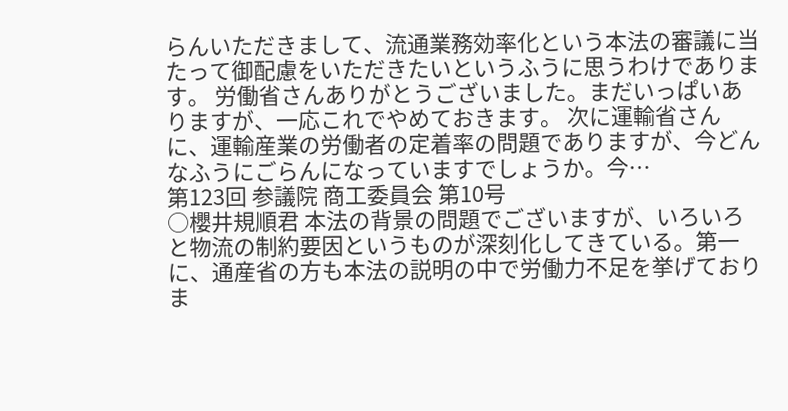らんいただきまして、流通業務効率化という本法の審議に当たって御配慮をいただきたいというふうに思うわけであります。 労働省さんありがとうございました。まだいっぱいありますが、一応これでやめておきます。 次に運輸省さんに、運輸産業の労働者の定着率の問題でありますが、今どんなふうにごらんになっていますでしょうか。今…
第123回 参議院 商工委員会 第10号
○櫻井規順君 本法の背景の問題でございますが、いろいろと物流の制約要因というものが深刻化してきている。第一に、通産省の方も本法の説明の中で労働力不足を挙げておりま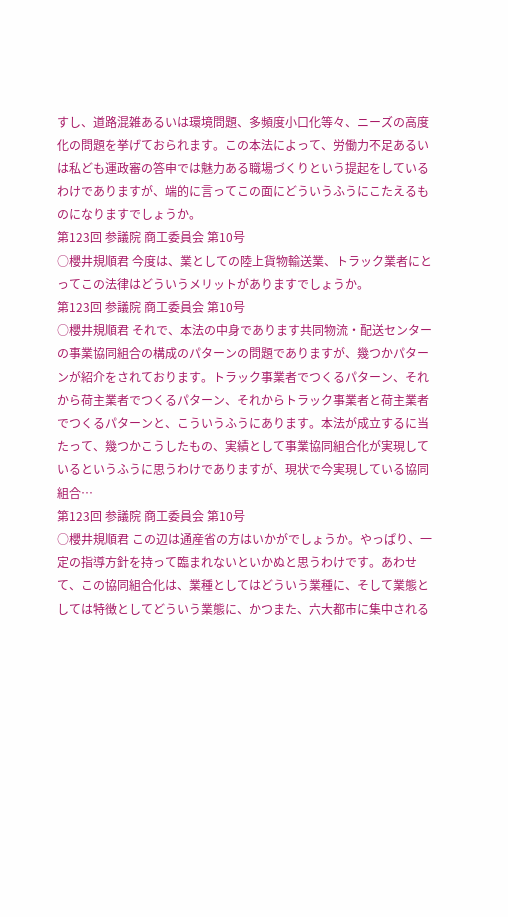すし、道路混雑あるいは環境問題、多頻度小口化等々、ニーズの高度化の問題を挙げておられます。この本法によって、労働力不足あるいは私ども運政審の答申では魅力ある職場づくりという提起をしているわけでありますが、端的に言ってこの面にどういうふうにこたえるものになりますでしょうか。
第123回 参議院 商工委員会 第10号
○櫻井規順君 今度は、業としての陸上貨物輸送業、トラック業者にとってこの法律はどういうメリットがありますでしょうか。
第123回 参議院 商工委員会 第10号
○櫻井規順君 それで、本法の中身であります共同物流・配送センターの事業協同組合の構成のパターンの問題でありますが、幾つかパターンが紹介をされております。トラック事業者でつくるパターン、それから荷主業者でつくるパターン、それからトラック事業者と荷主業者でつくるパターンと、こういうふうにあります。本法が成立するに当たって、幾つかこうしたもの、実績として事業協同組合化が実現しているというふうに思うわけでありますが、現状で今実現している協同組合…
第123回 参議院 商工委員会 第10号
○櫻井規順君 この辺は通産省の方はいかがでしょうか。やっぱり、一定の指導方針を持って臨まれないといかぬと思うわけです。あわせて、この協同組合化は、業種としてはどういう業種に、そして業態としては特徴としてどういう業態に、かつまた、六大都市に集中される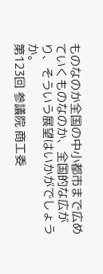ものなのか全国の中小都市まで広めていくものなのか、全国的な広がり、そういう展望はいかがでしょうか。
第123回 参議院 商工委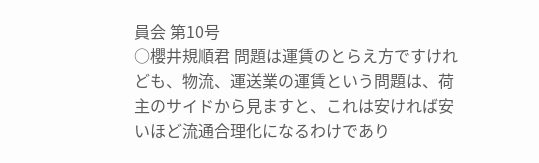員会 第10号
○櫻井規順君 問題は運賃のとらえ方ですけれども、物流、運送業の運賃という問題は、荷主のサイドから見ますと、これは安ければ安いほど流通合理化になるわけであり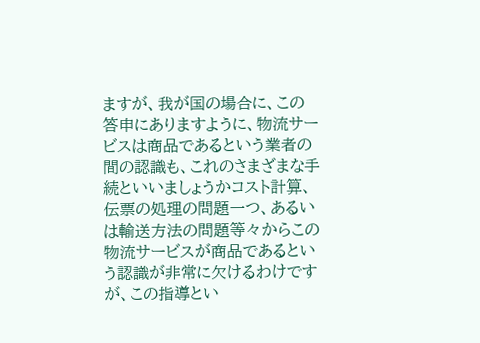ますが、我が国の場合に、この答申にありますように、物流サービスは商品であるという業者の間の認識も、これのさまざまな手続といいましょうかコスト計算、伝票の処理の問題一つ、あるいは輸送方法の問題等々からこの物流サービスが商品であるという認識が非常に欠けるわけですが、この指導とい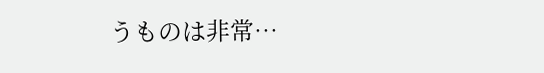うものは非常…